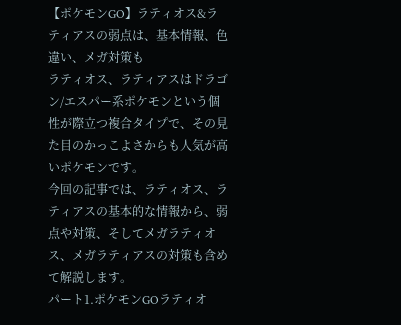【ポケモンGO】ラティオス&ラティアスの弱点は、基本情報、色違い、メガ対策も
ラティオス、ラティアスはドラゴン/エスパー系ポケモンという個性が際立つ複合タイプで、その見た目のかっこよさからも人気が高いポケモンです。
今回の記事では、ラティオス、ラティアスの基本的な情報から、弱点や対策、そしてメガラティオス、メガラティアスの対策も含めて解説します。
パート1.ポケモンGOラティオ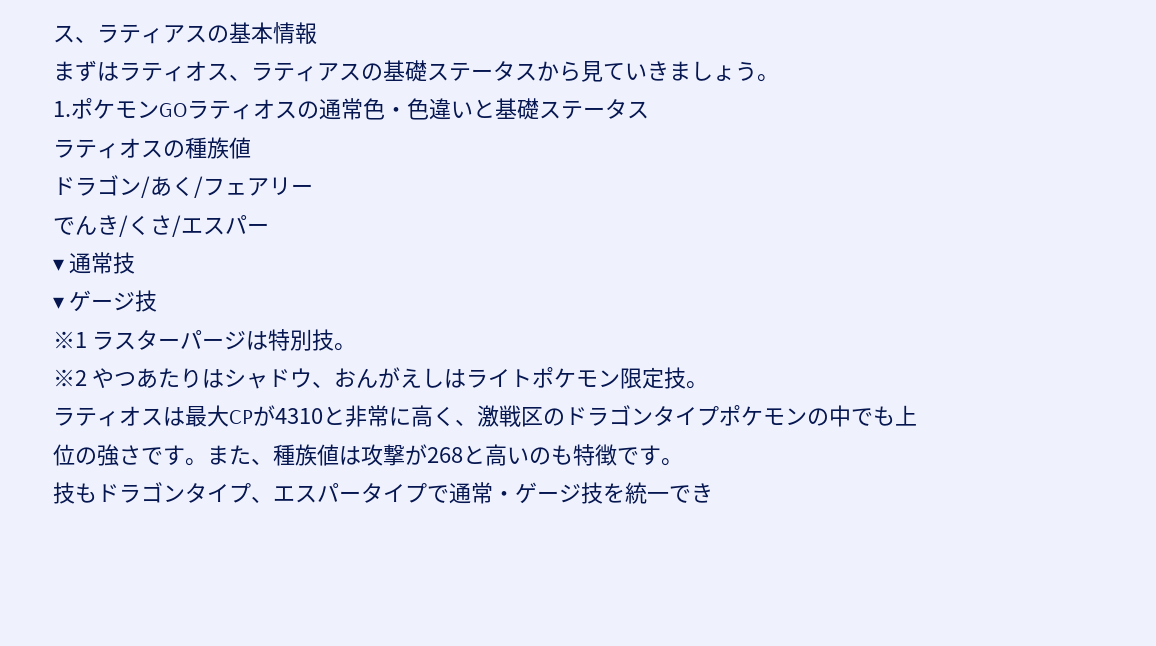ス、ラティアスの基本情報
まずはラティオス、ラティアスの基礎ステータスから見ていきましょう。
1.ポケモンGOラティオスの通常色・色違いと基礎ステータス
ラティオスの種族値
ドラゴン/あく/フェアリー
でんき/くさ/エスパー
▾ 通常技
▾ ゲージ技
※1 ラスターパージは特別技。
※2 やつあたりはシャドウ、おんがえしはライトポケモン限定技。
ラティオスは最大CPが4310と非常に高く、激戦区のドラゴンタイプポケモンの中でも上位の強さです。また、種族値は攻撃が268と高いのも特徴です。
技もドラゴンタイプ、エスパータイプで通常・ゲージ技を統一でき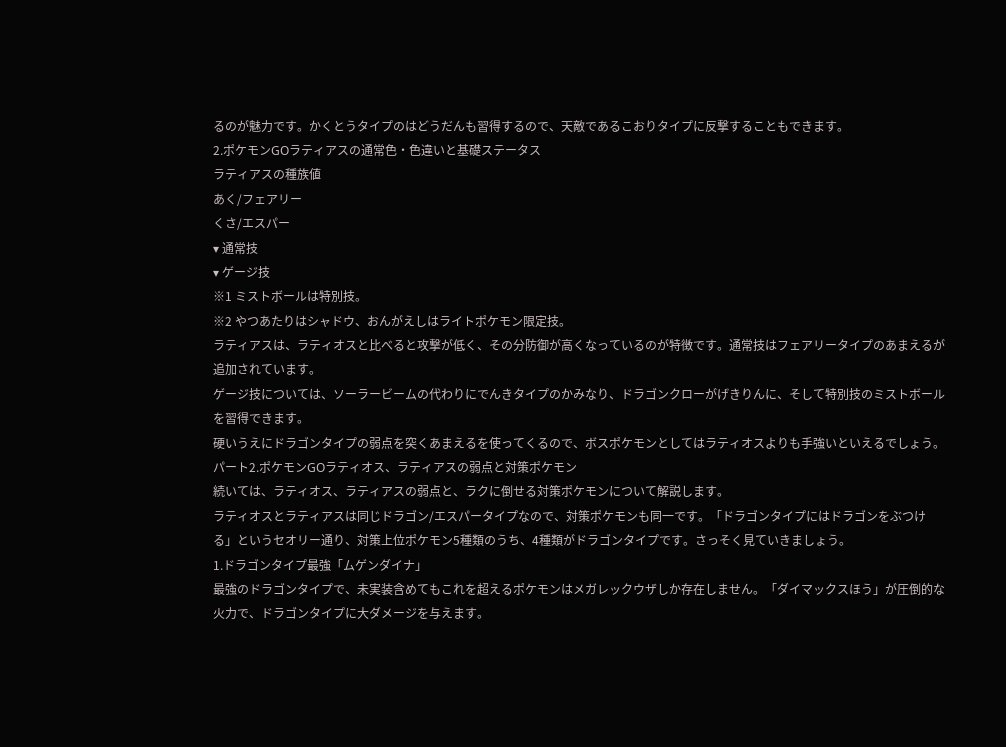るのが魅力です。かくとうタイプのはどうだんも習得するので、天敵であるこおりタイプに反撃することもできます。
2.ポケモンGOラティアスの通常色・色違いと基礎ステータス
ラティアスの種族値
あく/フェアリー
くさ/エスパー
▾ 通常技
▾ ゲージ技
※1 ミストボールは特別技。
※2 やつあたりはシャドウ、おんがえしはライトポケモン限定技。
ラティアスは、ラティオスと比べると攻撃が低く、その分防御が高くなっているのが特徴です。通常技はフェアリータイプのあまえるが追加されています。
ゲージ技については、ソーラービームの代わりにでんきタイプのかみなり、ドラゴンクローがげきりんに、そして特別技のミストボールを習得できます。
硬いうえにドラゴンタイプの弱点を突くあまえるを使ってくるので、ボスポケモンとしてはラティオスよりも手強いといえるでしょう。
パート2.ポケモンGOラティオス、ラティアスの弱点と対策ポケモン
続いては、ラティオス、ラティアスの弱点と、ラクに倒せる対策ポケモンについて解説します。
ラティオスとラティアスは同じドラゴン/エスパータイプなので、対策ポケモンも同一です。「ドラゴンタイプにはドラゴンをぶつける」というセオリー通り、対策上位ポケモン5種類のうち、4種類がドラゴンタイプです。さっそく見ていきましょう。
1.ドラゴンタイプ最強「ムゲンダイナ」
最強のドラゴンタイプで、未実装含めてもこれを超えるポケモンはメガレックウザしか存在しません。「ダイマックスほう」が圧倒的な火力で、ドラゴンタイプに大ダメージを与えます。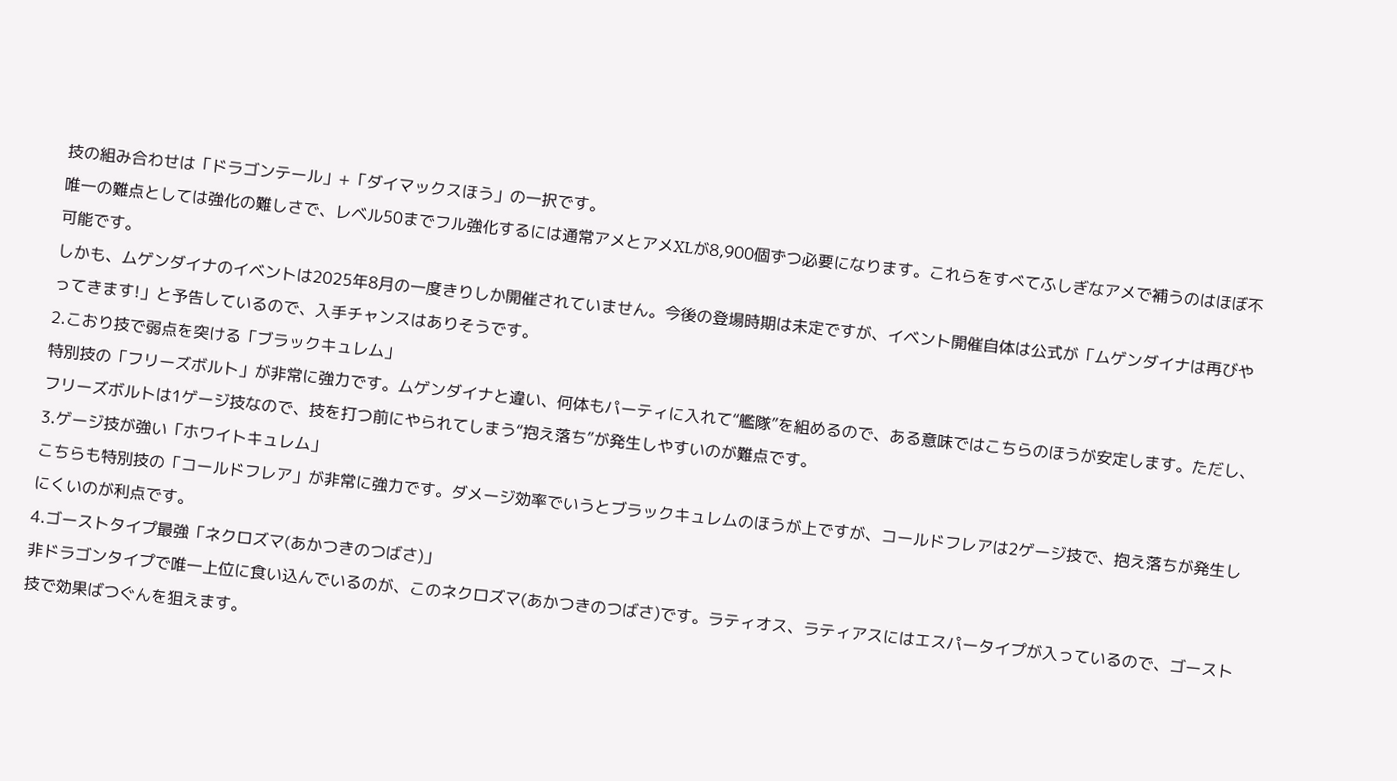技の組み合わせは「ドラゴンテール」+「ダイマックスほう」の一択です。
唯一の難点としては強化の難しさで、レベル50までフル強化するには通常アメとアメXLが8,900個ずつ必要になります。これらをすべてふしぎなアメで補うのはほぼ不可能です。
しかも、ムゲンダイナのイベントは2025年8月の一度きりしか開催されていません。今後の登場時期は未定ですが、イベント開催自体は公式が「ムゲンダイナは再びやってきます!」と予告しているので、入手チャンスはありそうです。
2.こおり技で弱点を突ける「ブラックキュレム」
特別技の「フリーズボルト」が非常に強力です。ムゲンダイナと違い、何体もパーティに入れて“艦隊”を組めるので、ある意味ではこちらのほうが安定します。ただし、フリーズボルトは1ゲージ技なので、技を打つ前にやられてしまう“抱え落ち”が発生しやすいのが難点です。
3.ゲージ技が強い「ホワイトキュレム」
こちらも特別技の「コールドフレア」が非常に強力です。ダメージ効率でいうとブラックキュレムのほうが上ですが、コールドフレアは2ゲージ技で、抱え落ちが発生しにくいのが利点です。
4.ゴーストタイプ最強「ネクロズマ(あかつきのつばさ)」
非ドラゴンタイプで唯一上位に食い込んでいるのが、このネクロズマ(あかつきのつばさ)です。ラティオス、ラティアスにはエスパータイプが入っているので、ゴースト技で効果ばつぐんを狙えます。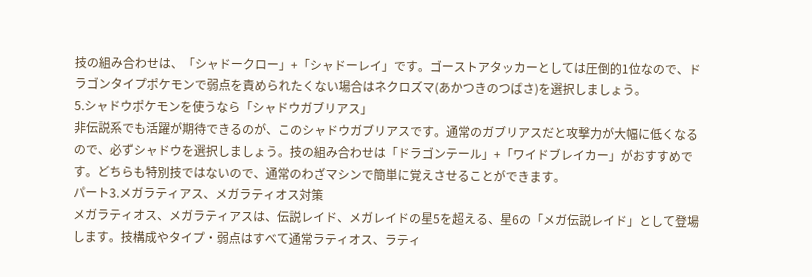技の組み合わせは、「シャドークロー」+「シャドーレイ」です。ゴーストアタッカーとしては圧倒的1位なので、ドラゴンタイプポケモンで弱点を責められたくない場合はネクロズマ(あかつきのつばさ)を選択しましょう。
5.シャドウポケモンを使うなら「シャドウガブリアス」
非伝説系でも活躍が期待できるのが、このシャドウガブリアスです。通常のガブリアスだと攻撃力が大幅に低くなるので、必ずシャドウを選択しましょう。技の組み合わせは「ドラゴンテール」+「ワイドブレイカー」がおすすめです。どちらも特別技ではないので、通常のわざマシンで簡単に覚えさせることができます。
パート3.メガラティアス、メガラティオス対策
メガラティオス、メガラティアスは、伝説レイド、メガレイドの星5を超える、星6の「メガ伝説レイド」として登場します。技構成やタイプ・弱点はすべて通常ラティオス、ラティ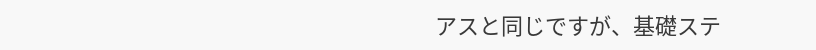アスと同じですが、基礎ステ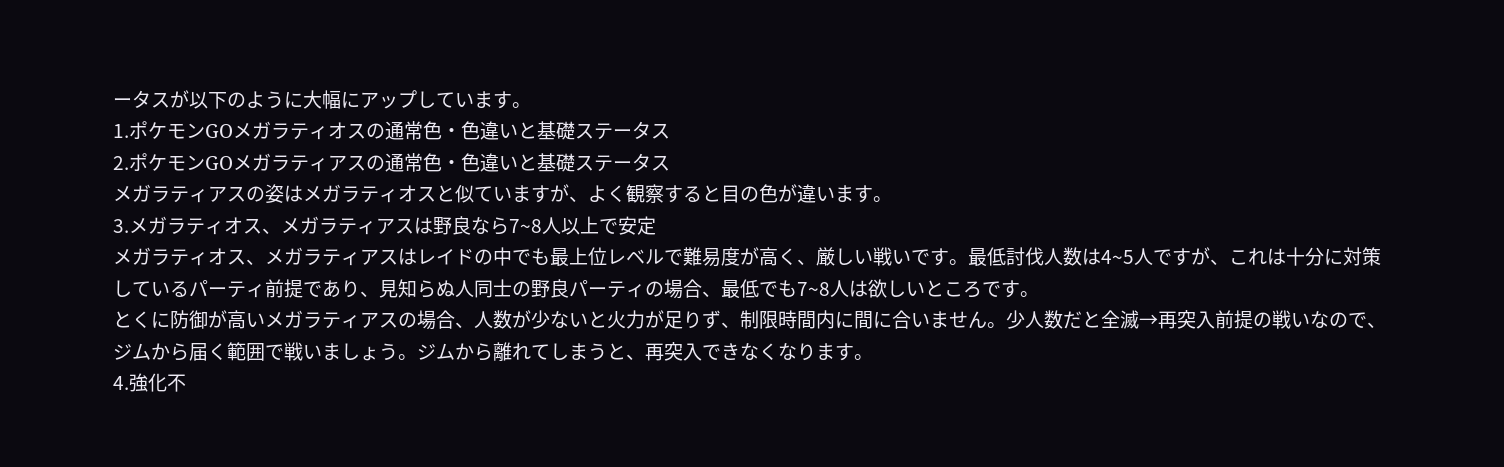ータスが以下のように大幅にアップしています。
1.ポケモンGOメガラティオスの通常色・色違いと基礎ステータス
2.ポケモンGOメガラティアスの通常色・色違いと基礎ステータス
メガラティアスの姿はメガラティオスと似ていますが、よく観察すると目の色が違います。
3.メガラティオス、メガラティアスは野良なら7~8人以上で安定
メガラティオス、メガラティアスはレイドの中でも最上位レベルで難易度が高く、厳しい戦いです。最低討伐人数は4~5人ですが、これは十分に対策しているパーティ前提であり、見知らぬ人同士の野良パーティの場合、最低でも7~8人は欲しいところです。
とくに防御が高いメガラティアスの場合、人数が少ないと火力が足りず、制限時間内に間に合いません。少人数だと全滅→再突入前提の戦いなので、ジムから届く範囲で戦いましょう。ジムから離れてしまうと、再突入できなくなります。
4.強化不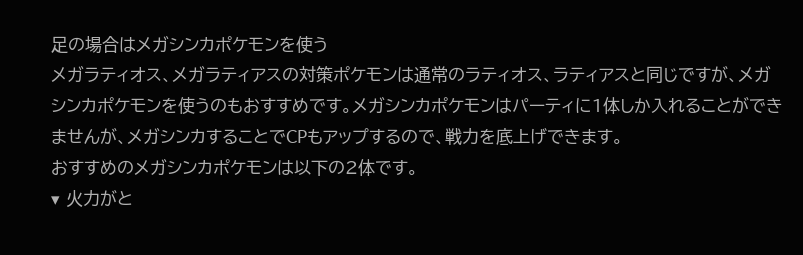足の場合はメガシンカポケモンを使う
メガラティオス、メガラティアスの対策ポケモンは通常のラティオス、ラティアスと同じですが、メガシンカポケモンを使うのもおすすめです。メガシンカポケモンはパーティに1体しか入れることができませんが、メガシンカすることでCPもアップするので、戦力を底上げできます。
おすすめのメガシンカポケモンは以下の2体です。
▾ 火力がと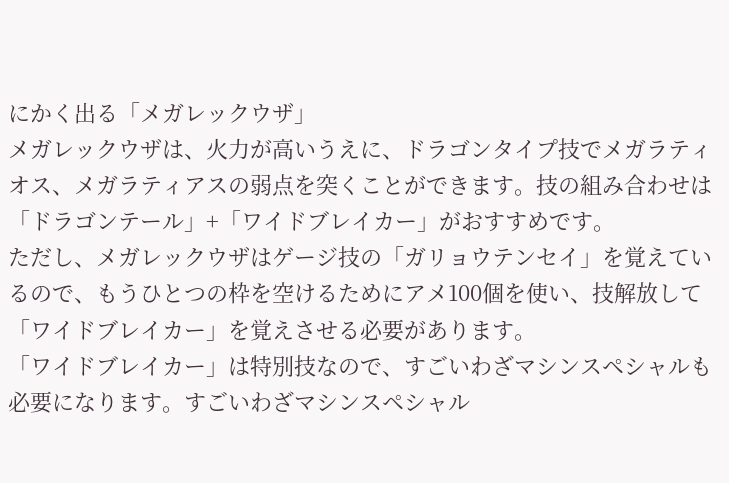にかく出る「メガレックウザ」
メガレックウザは、火力が高いうえに、ドラゴンタイプ技でメガラティオス、メガラティアスの弱点を突くことができます。技の組み合わせは「ドラゴンテール」+「ワイドブレイカー」がおすすめです。
ただし、メガレックウザはゲージ技の「ガリョウテンセイ」を覚えているので、もうひとつの枠を空けるためにアメ100個を使い、技解放して「ワイドブレイカー」を覚えさせる必要があります。
「ワイドブレイカー」は特別技なので、すごいわざマシンスペシャルも必要になります。すごいわざマシンスペシャル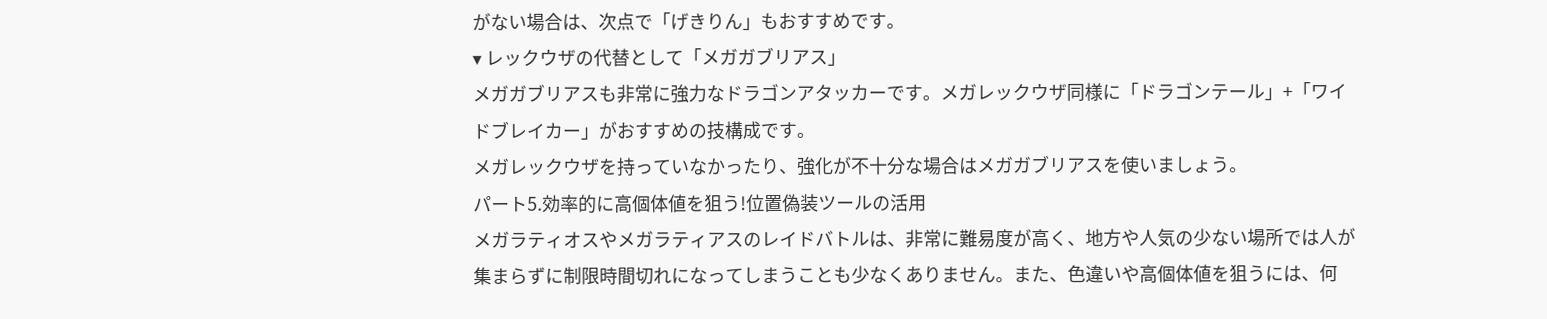がない場合は、次点で「げきりん」もおすすめです。
▾ レックウザの代替として「メガガブリアス」
メガガブリアスも非常に強力なドラゴンアタッカーです。メガレックウザ同様に「ドラゴンテール」+「ワイドブレイカー」がおすすめの技構成です。
メガレックウザを持っていなかったり、強化が不十分な場合はメガガブリアスを使いましょう。
パート5.効率的に高個体値を狙う!位置偽装ツールの活用
メガラティオスやメガラティアスのレイドバトルは、非常に難易度が高く、地方や人気の少ない場所では人が集まらずに制限時間切れになってしまうことも少なくありません。また、色違いや高個体値を狙うには、何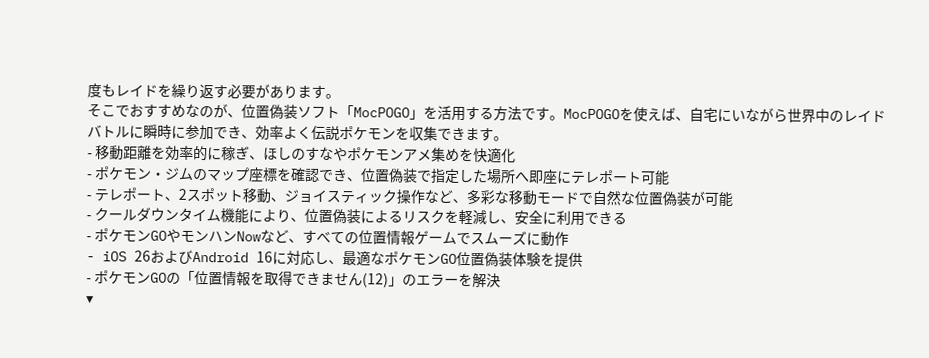度もレイドを繰り返す必要があります。
そこでおすすめなのが、位置偽装ソフト「MocPOGO」を活用する方法です。MocPOGOを使えば、自宅にいながら世界中のレイドバトルに瞬時に参加でき、効率よく伝説ポケモンを収集できます。
- 移動距離を効率的に稼ぎ、ほしのすなやポケモンアメ集めを快適化
- ポケモン・ジムのマップ座標を確認でき、位置偽装で指定した場所へ即座にテレポート可能
- テレポート、2スポット移動、ジョイスティック操作など、多彩な移動モードで自然な位置偽装が可能
- クールダウンタイム機能により、位置偽装によるリスクを軽減し、安全に利用できる
- ポケモンGOやモンハンNowなど、すべての位置情報ゲームでスムーズに動作
- iOS 26およびAndroid 16に対応し、最適なポケモンGO位置偽装体験を提供
- ポケモンGOの「位置情報を取得できません(12)」のエラーを解決
▾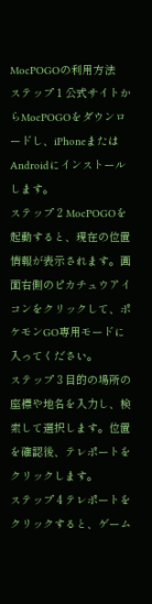MocPOGOの利用方法
ステップ 1 公式サイトからMocPOGOをダウンロードし、iPhoneまたはAndroidにインストールします。
ステップ 2 MocPOGOを起動すると、現在の位置情報が表示されます。画面右側のピカチュウアイコンをクリックして、ポケモンGO専用モードに入ってください。
ステップ 3 目的の場所の座標や地名を入力し、検索して選択します。位置を確認後、テレポートをクリックします。
ステップ 4 テレポートをクリックすると、ゲーム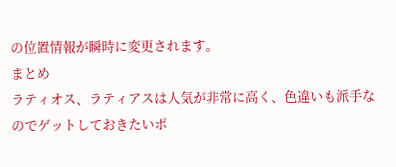の位置情報が瞬時に変更されます。
まとめ
ラティオス、ラティアスは人気が非常に高く、色違いも派手なのでゲットしておきたいポ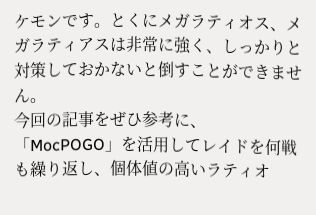ケモンです。とくにメガラティオス、メガラティアスは非常に強く、しっかりと対策しておかないと倒すことができません。
今回の記事をぜひ参考に、「MocPOGO」を活用してレイドを何戦も繰り返し、個体値の高いラティオ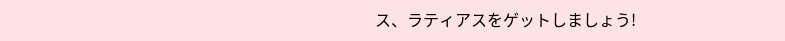ス、ラティアスをゲットしましょう!